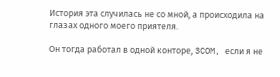История эта случилась не со мной, а происходила на глазах одного моего приятеля.

Он тогда работал в одной конторе, 3COM, если я не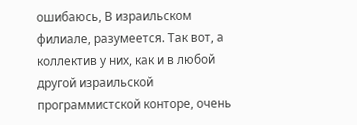ошибаюсь, В израильском филиале, разумеется. Так вот, а коллектив у них, как и в любой другой израильской программистской конторе, очень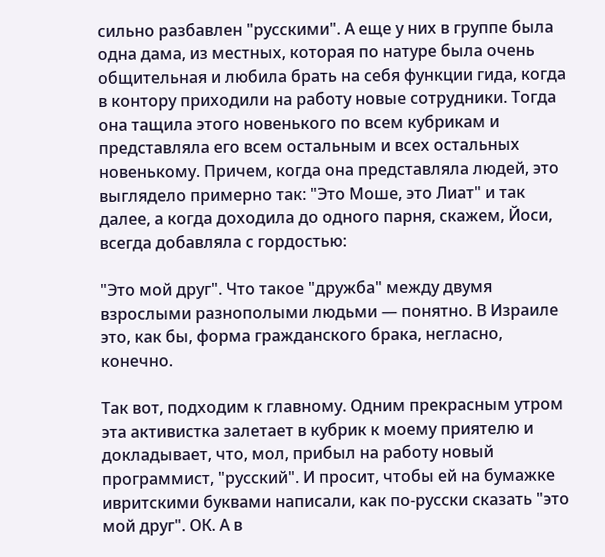сильно разбавлен "русскими". А еще у них в группе была одна дама, из местных, которая по натуре была очень общительная и любила брать на себя функции гида, когда в контору приходили на работу новые сотрудники. Тогда она тащила этого новенького по всем кубрикам и представляла его всем остальным и всех остальных новенькому. Причем, когда она представляла людей, это выглядело примерно так: "Это Моше, это Лиат" и так далее, а когда доходила до одного парня, скажем, Йоси, всегда добавляла с гордостью:

"Это мой друг". Что такое "дружба" между двумя взрослыми разнополыми людьми — понятно. В Израиле это, как бы, форма гражданского брака, негласно, конечно.

Так вот, подходим к главному. Одним прекрасным утром эта активистка залетает в кубрик к моему приятелю и докладывает, что, мол, прибыл на работу новый программист, "русский". И просит, чтобы ей на бумажке ивритскими буквами написали, как по-русски сказать "это мой друг". ОК. А в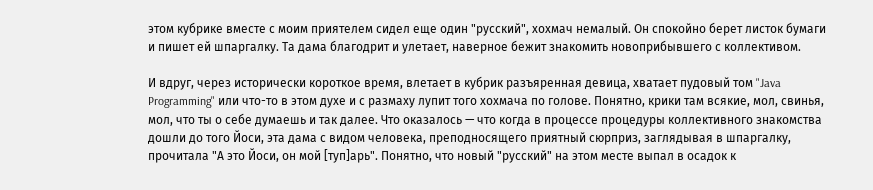этом кубрике вместе с моим приятелем сидел еще один "русский", хохмач немалый. Он спокойно берет листок бумаги и пишет ей шпаргалку. Та дама благодрит и улетает, наверное бежит знакомить новоприбывшего с коллективом.

И вдруг, через исторически короткое время, влетает в кубрик разъяренная девица, хватает пудовый том "Java Programming" или что-то в этом духе и с размаху лупит того хохмача по голове. Понятно, крики там всякие, мол, свинья, мол, что ты о себе думаешь и так далее. Что оказалось — что когда в процессе процедуры коллективного знакомства дошли до того Йоси, эта дама с видом человека, преподносящего приятный сюрприз, заглядывая в шпаргалку, прочитала "А это Йоси, он мой [туп]арь". Понятно, что новый "русский" на этом месте выпал в осадок к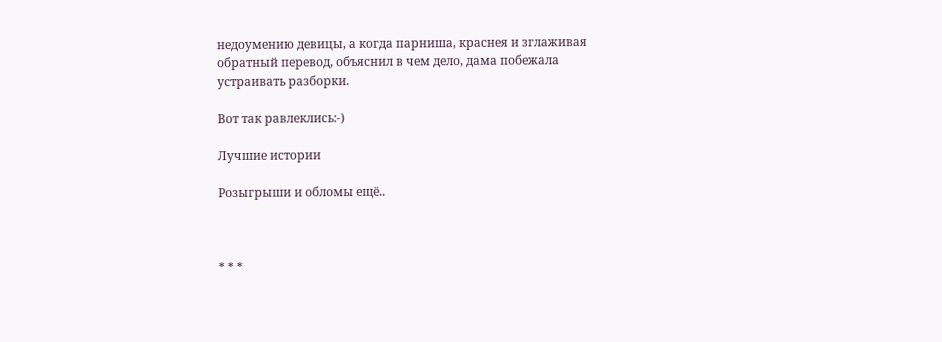недоумению девицы, а когда парниша, краснея и зглаживая обратный перевод, объяснил в чем дело, дама побежала устраивать разборки.

Вот так равлеклись:-)

Лучшие истории

Розыгрыши и обломы ещё..



* * *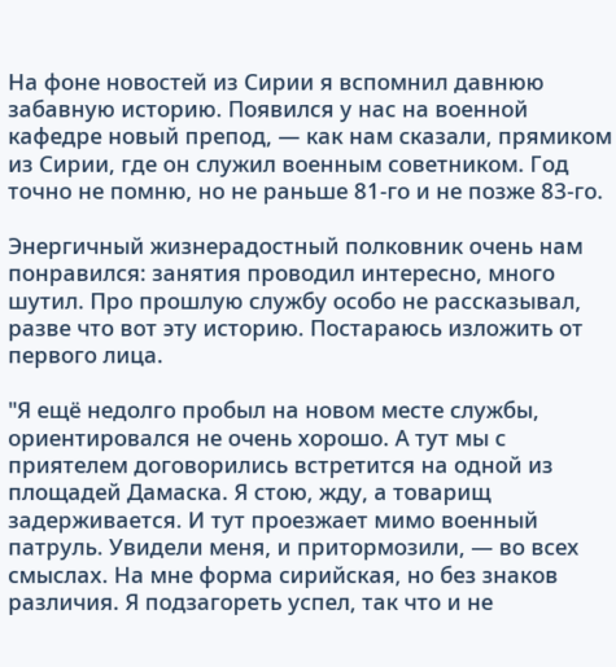На фоне новостей из Сирии я вспомнил давнюю забавную историю. Появился у нас на военной кафедре новый препод, — как нам сказали, прямиком из Сирии, где он служил военным советником. Год точно не помню, но не раньше 81-го и не позже 83-го.

Энергичный жизнерадостный полковник очень нам понравился: занятия проводил интересно, много шутил. Про прошлую службу особо не рассказывал, разве что вот эту историю. Постараюсь изложить от первого лица.

"Я ещё недолго пробыл на новом месте службы, ориентировался не очень хорошо. А тут мы с приятелем договорились встретится на одной из площадей Дамаска. Я стою, жду, а товарищ задерживается. И тут проезжает мимо военный патруль. Увидели меня, и притормозили, — во всех смыслах. На мне форма сирийская, но без знаков различия. Я подзагореть успел, так что и не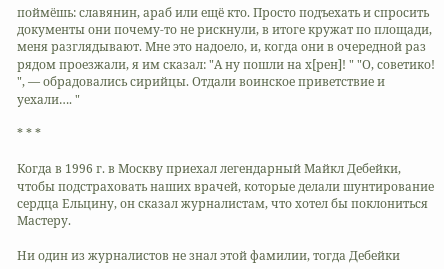поймёшь: славянин, араб или ещё кто. Просто подъехать и спросить документы они почему-то не рискнули, в итоге кружат по площади, меня разглядывают. Мне это надоело, и, когда они в очередной раз рядом проезжали, я им сказал: "А ну пошли на х[рен]! " "О, советико! ", — обрадовались сирийцы. Отдали воинское приветствие и уехали…. "

* * *

Когда в 1996 г. в Москву приехал легендарный Майкл Дебейки, чтобы подстраховать наших врачей, которые делали шунтирование сердца Ельцину, он сказал журналистам, что хотел бы поклониться Мастеру.

Ни один из журналистов не знал этой фамилии, тогда Дебейки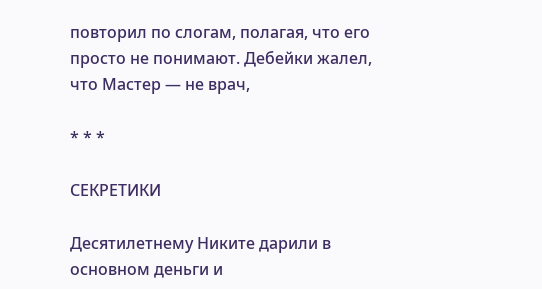повторил по слогам, полагая, что его просто не понимают. Дебейки жалел, что Мастер — не врач,

* * *

СЕКРЕТИКИ

Десятилетнему Никите дарили в основном деньги и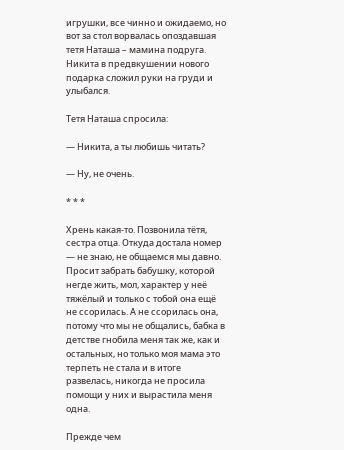игрушки, все чинно и ожидаемо, но вот за стол ворвалась опоздавшая тетя Наташа – мамина подруга. Никита в предвкушении нового подарка сложил руки на груди и улыбался.

Тетя Наташа спросила:

— Никита, а ты любишь читать?

— Ну, не очень.

* * *

Хрень какая-то. Позвонила тётя, сестра отца. Откуда достала номер — не знаю, не общаемся мы давно. Просит забрать бабушку, которой негде жить, мол, характер у неё тяжёлый и только с тобой она ещё не ссорилась. А не ссорилась она, потому что мы не общались, бабка в детстве гнобила меня так же, как и остальных, но только моя мама это терпеть не стала и в итоге развелась, никогда не просила помощи у них и вырастила меня одна.

Прежде чем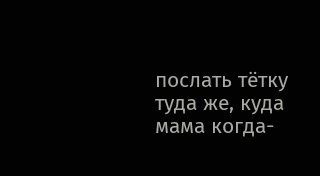послать тётку туда же, куда мама когда-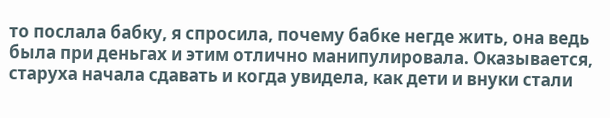то послала бабку, я спросила, почему бабке негде жить, она ведь была при деньгах и этим отлично манипулировала. Оказывается, старуха начала сдавать и когда увидела, как дети и внуки стали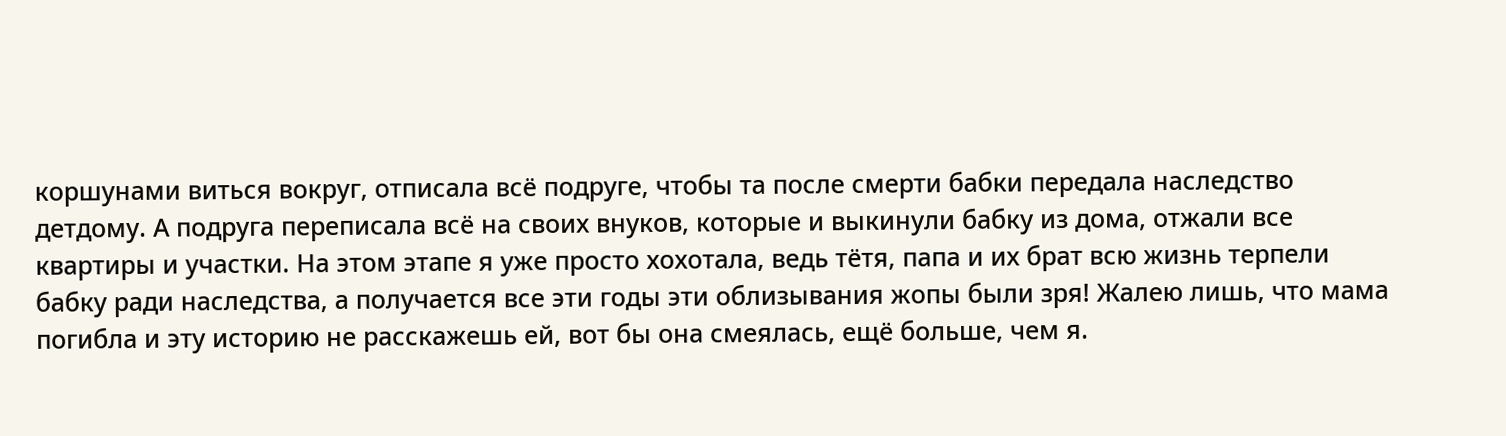коршунами виться вокруг, отписала всё подруге, чтобы та после смерти бабки передала наследство детдому. А подруга переписала всё на своих внуков, которые и выкинули бабку из дома, отжали все квартиры и участки. На этом этапе я уже просто хохотала, ведь тётя, папа и их брат всю жизнь терпели бабку ради наследства, а получается все эти годы эти облизывания жопы были зря! Жалею лишь, что мама погибла и эту историю не расскажешь ей, вот бы она смеялась, ещё больше, чем я.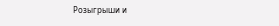Розыгрыши и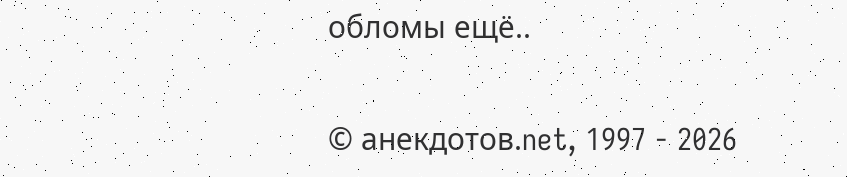обломы ещё..

© анекдотов.net, 1997 - 2026